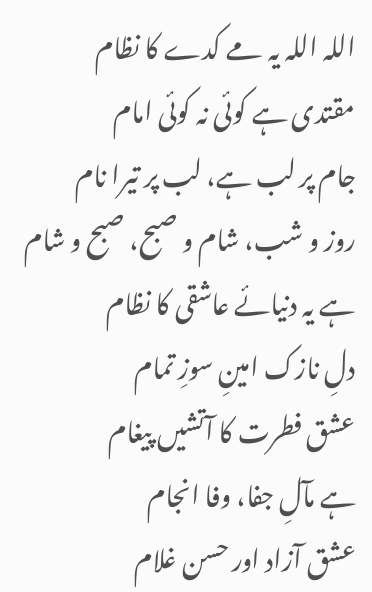اللہ اللہ یہ مے کدے کا نظام
مقتدی ہے کوئی نہ کوئی امام
جام پر لب ہے، لب پر تیرا نام
روز و شب، شام و صبح، صبح و شام
ہے یہ دنیائے عاشقی کا نظام
دلِ نازک امینِ سوزِ تمام
عشق فطرت کا آتشیں پیغام
ہے مآلِ جفا، وفا انجام
عشق آزاد اور حسن غلام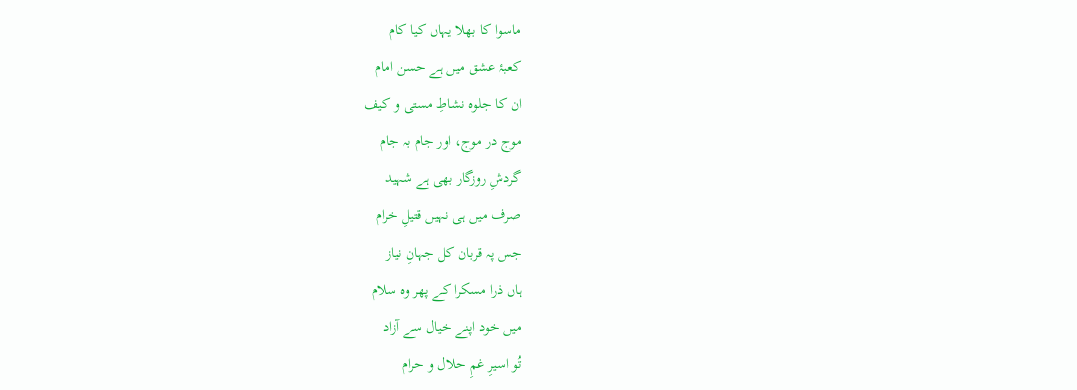ماسوا کا بھلا یہاں کیا کام
کعبۂ عشق میں ہے حسن امام
ان کا جلوہ نشاطِ مستی و کیف
موج در موج، اور جام بہ جام
گردشِ روزگار بھی ہے شہید
صرف میں ہی نہیں قتیلِ خرام
جس پہ قربان کل جہانِ نیاز
ہاں ذرا مسکرا کے پھر وہ سلام
میں خود اپنے خیال سے آزاد
تُو اسیرِ غمِ حلال و حرام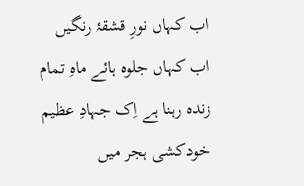اب کہاں نورِ قشقۂ رنگیں
اب کہاں جلوہ ہائے ماہِ تمام
زندہ رہنا ہے اِک جہادِ عظیم
خودکشی ہجر میں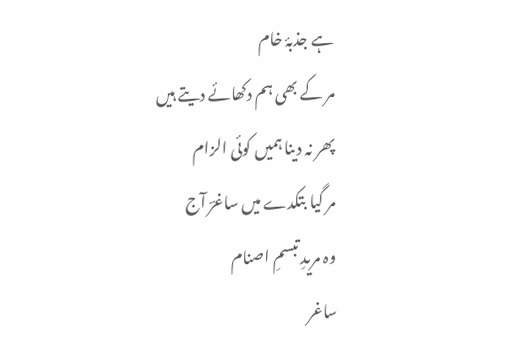ہے جذبۂ خام
مر کے بھی ہم دکھائے دیتے ہیں
پھر نہ دینا ہمیں کوئی الزام
مر گیا بتکدے میں ساغرؔ آج
وہ مریدِ تبسمِ اصنام
ساغر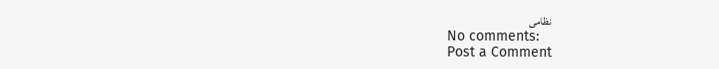نظامی
No comments:
Post a Comment